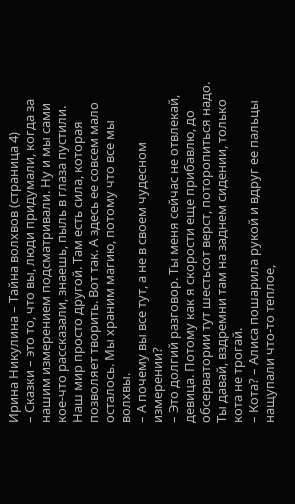Ирина Никулина – Тайна волхвов (страница 4)
– Сказки – это то, что вы, люди придумали, когда за нашим измерением подсматривали. Ну и мы сами кое-что рассказали, знаешь, пыль в глаза пустили. Наш мир просто другой. Там есть сила, которая позволяет творить. Вот так. А здесь ее совсем мало осталось. Мы храним магию, потому что все мы волхвы.
– А почему вы все тут, а не в своем чудесном измерении?
– Это долгий разговор. Ты меня сейчас не отвлекай, девица. Потому как я скорости еще прибавлю, до обсерватории тут шестьсот верст, поторопиться надо. Ты давай, вздремни там на заднем сидении, только кота не трогай.
– Кота? – Алиса пошарила рукой и вдруг ее пальцы нащупали что-то теплое,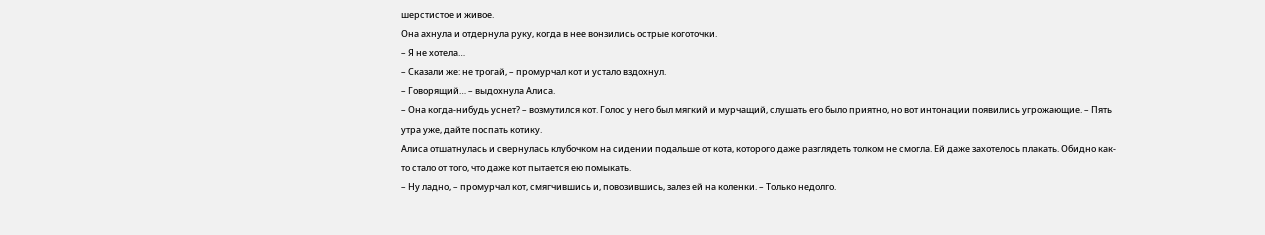шерстистое и живое.
Она ахнула и отдернула руку, когда в нее вонзились острые коготочки.
– Я не хотела…
– Сказали же: не трогай, – промурчал кот и устало вздохнул.
– Говорящий… – выдохнула Алиса.
– Она когда-нибудь уснет? – возмутился кот. Голос у него был мягкий и мурчащий, слушать его было приятно, но вот интонации появились угрожающие. – Пять утра уже, дайте поспать котику.
Алиса отшатнулась и свернулась клубочком на сидении подальше от кота, которого даже разглядеть толком не смогла. Ей даже захотелось плакать. Обидно как-то стало от того, что даже кот пытается ею помыкать.
– Ну ладно, – промурчал кот, смягчившись и, повозившись, залез ей на коленки. – Только недолго.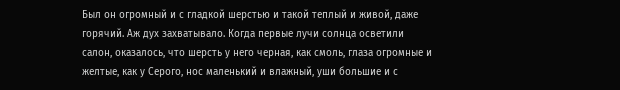Был он огромный и с гладкой шерстью и такой теплый и живой, даже горячий. Аж дух захватывало. Когда первые лучи солнца осветили салон, оказалось, что шерсть у него черная, как смоль, глаза огромные и желтые, как у Серого, нос маленький и влажный, уши большие и с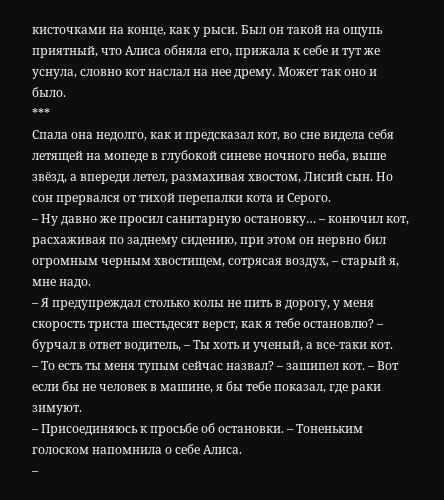кисточками на конце, как у рыси. Был он такой на ощупь приятный, что Алиса обняла его, прижала к себе и тут же уснула, словно кот наслал на нее дрему. Может так оно и было.
***
Спала она недолго, как и предсказал кот, во сне видела себя летящей на мопеде в глубокой синеве ночного неба, выше звёзд, а впереди летел, размахивая хвостом, Лисий сын. Но сон прервался от тихой перепалки кота и Серого.
– Ну давно же просил санитарную остановку… – конючил кот, расхаживая по заднему сидению, при этом он нервно бил огромным черным хвостищем, сотрясая воздух, – старый я, мне надо.
– Я предупреждал столько колы не пить в дорогу, у меня скорость триста шестьдесят верст, как я тебе остановлю? – бурчал в ответ водитель, – Ты хоть и ученый, а все-таки кот.
– То есть ты меня тупым сейчас назвал? – зашипел кот. – Вот если бы не человек в машине, я бы тебе показал, где раки зимуют.
– Присоединяюсь к просьбе об остановки. – Тоненьким голоском напомнила о себе Алиса.
–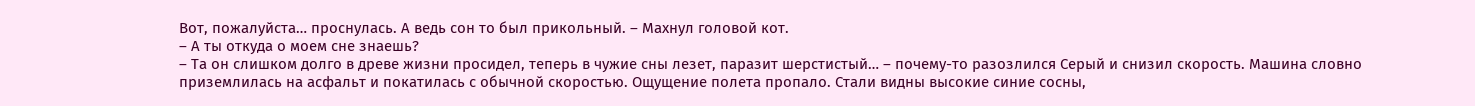Вот, пожалуйста… проснулась. А ведь сон то был прикольный. – Махнул головой кот.
– А ты откуда о моем сне знаешь?
– Та он слишком долго в древе жизни просидел, теперь в чужие сны лезет, паразит шерстистый… – почему-то разозлился Серый и снизил скорость. Машина словно приземлилась на асфальт и покатилась с обычной скоростью. Ощущение полета пропало. Стали видны высокие синие сосны,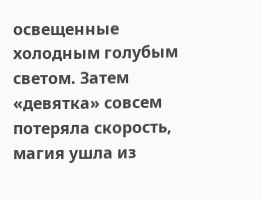освещенные холодным голубым светом. Затем «девятка» совсем потеряла скорость, магия ушла из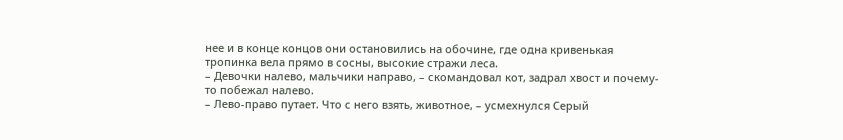нее и в конце концов они остановились на обочине, где одна кривенькая тропинка вела прямо в сосны, высокие стражи леса.
– Девочки налево, мальчики направо, – скомандовал кот, задрал хвост и почему-то побежал налево.
– Лево-право путает. Что с него взять, животное, – усмехнулся Серый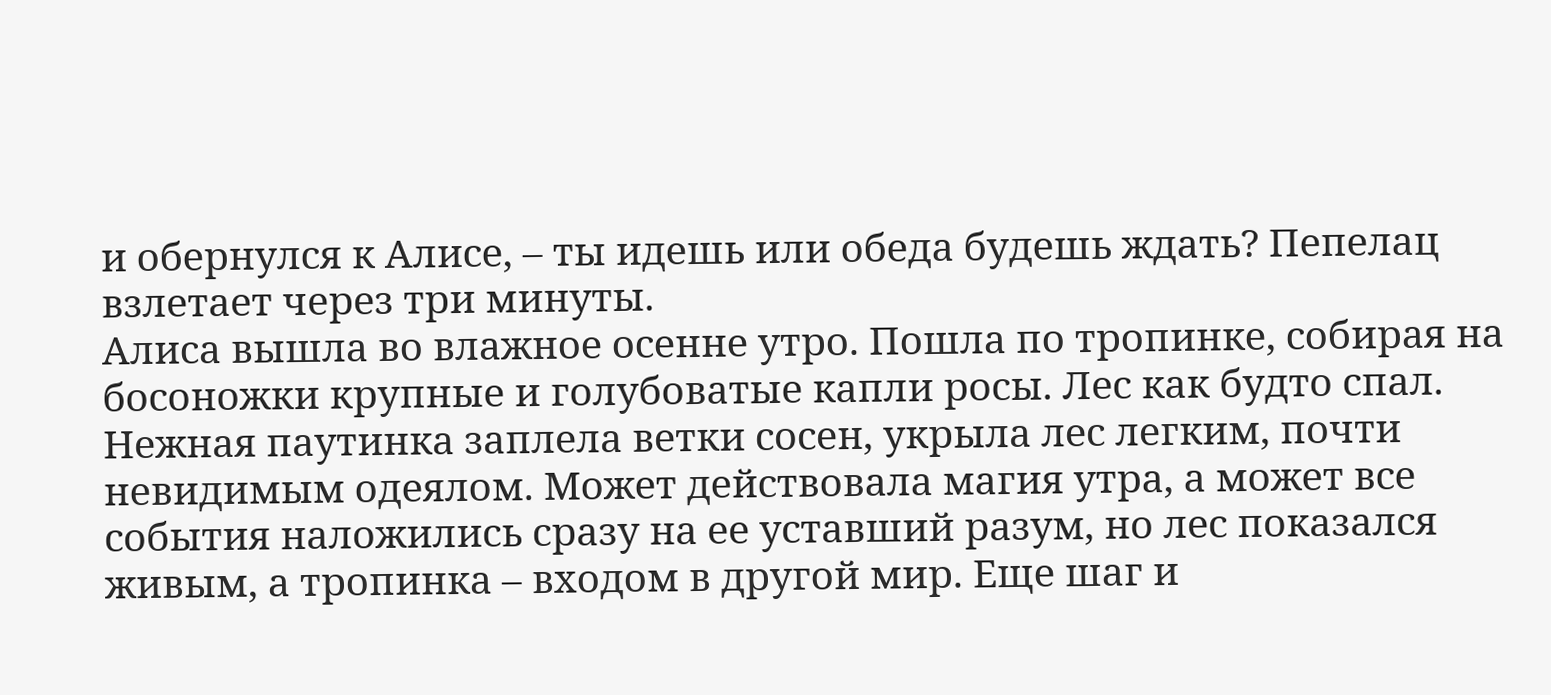и обернулся к Алисе, – ты идешь или обеда будешь ждать? Пепелац взлетает через три минуты.
Алиса вышла во влажное осенне утро. Пошла по тропинке, собирая на босоножки крупные и голубоватые капли росы. Лес как будто спал. Нежная паутинка заплела ветки сосен, укрыла лес легким, почти невидимым одеялом. Может действовала магия утра, а может все события наложились сразу на ее уставший разум, но лес показался живым, а тропинка – входом в другой мир. Еще шаг и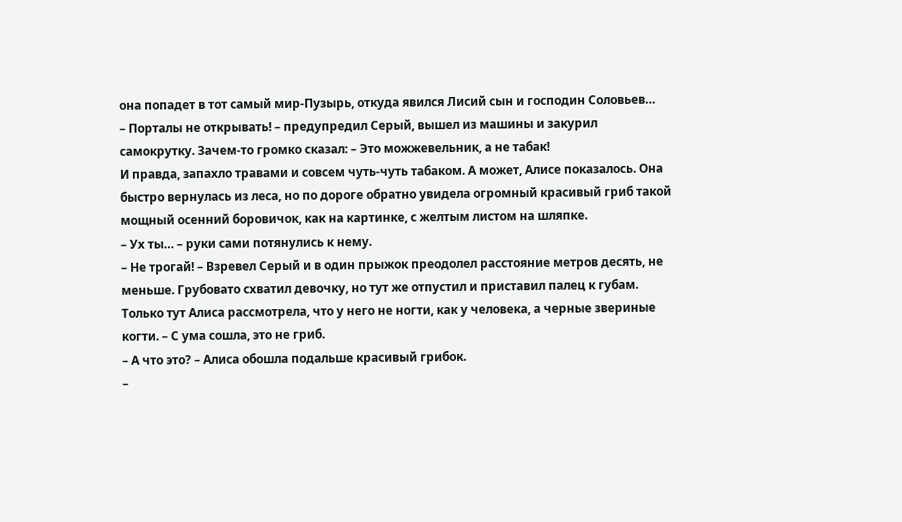она попадет в тот самый мир-Пузырь, откуда явился Лисий сын и господин Соловьев…
– Порталы не открывать! – предупредил Серый, вышел из машины и закурил самокрутку. Зачем-то громко сказал: – Это можжевельник, а не табак!
И правда, запахло травами и совсем чуть-чуть табаком. А может, Алисе показалось. Она быстро вернулась из леса, но по дороге обратно увидела огромный красивый гриб такой мощный осенний боровичок, как на картинке, с желтым листом на шляпке.
– Ух ты… – руки сами потянулись к нему.
– Не трогай! – Взревел Серый и в один прыжок преодолел расстояние метров десять, не меньше. Грубовато схватил девочку, но тут же отпустил и приставил палец к губам. Только тут Алиса рассмотрела, что у него не ногти, как у человека, а черные звериные когти. – С ума сошла, это не гриб.
– А что это? – Алиса обошла подальше красивый грибок.
–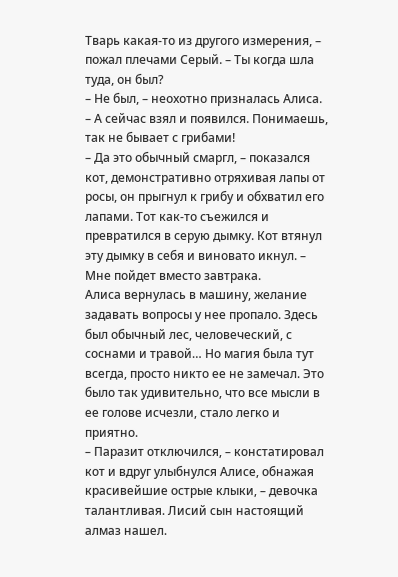Тварь какая-то из другого измерения, – пожал плечами Серый. – Ты когда шла туда, он был?
– Не был, – неохотно призналась Алиса.
– А сейчас взял и появился. Понимаешь, так не бывает с грибами!
– Да это обычный смаргл, – показался кот, демонстративно отряхивая лапы от росы, он прыгнул к грибу и обхватил его лапами. Тот как-то съежился и превратился в серую дымку. Кот втянул эту дымку в себя и виновато икнул. – Мне пойдет вместо завтрака.
Алиса вернулась в машину, желание задавать вопросы у нее пропало. Здесь был обычный лес, человеческий, с соснами и травой… Но магия была тут всегда, просто никто ее не замечал. Это было так удивительно, что все мысли в ее голове исчезли, стало легко и приятно.
– Паразит отключился, – констатировал кот и вдруг улыбнулся Алисе, обнажая красивейшие острые клыки, – девочка талантливая. Лисий сын настоящий алмаз нашел.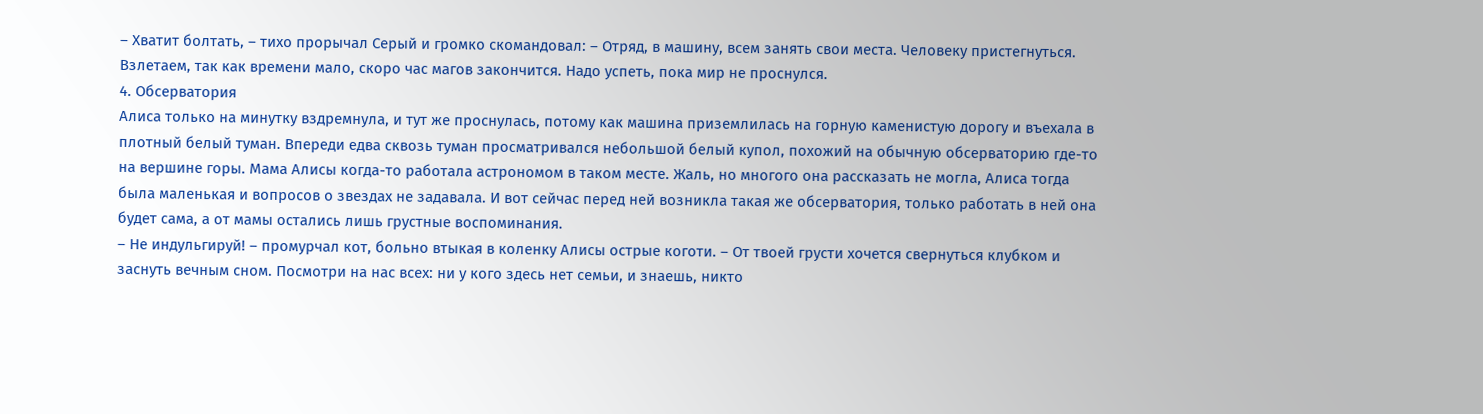– Хватит болтать, – тихо прорычал Серый и громко скомандовал: – Отряд, в машину, всем занять свои места. Человеку пристегнуться. Взлетаем, так как времени мало, скоро час магов закончится. Надо успеть, пока мир не проснулся.
4. Обсерватория
Алиса только на минутку вздремнула, и тут же проснулась, потому как машина приземлилась на горную каменистую дорогу и въехала в плотный белый туман. Впереди едва сквозь туман просматривался небольшой белый купол, похожий на обычную обсерваторию где-то на вершине горы. Мама Алисы когда-то работала астрономом в таком месте. Жаль, но многого она рассказать не могла, Алиса тогда была маленькая и вопросов о звездах не задавала. И вот сейчас перед ней возникла такая же обсерватория, только работать в ней она будет сама, а от мамы остались лишь грустные воспоминания.
– Не индульгируй! – промурчал кот, больно втыкая в коленку Алисы острые коготи. – От твоей грусти хочется свернуться клубком и заснуть вечным сном. Посмотри на нас всех: ни у кого здесь нет семьи, и знаешь, никто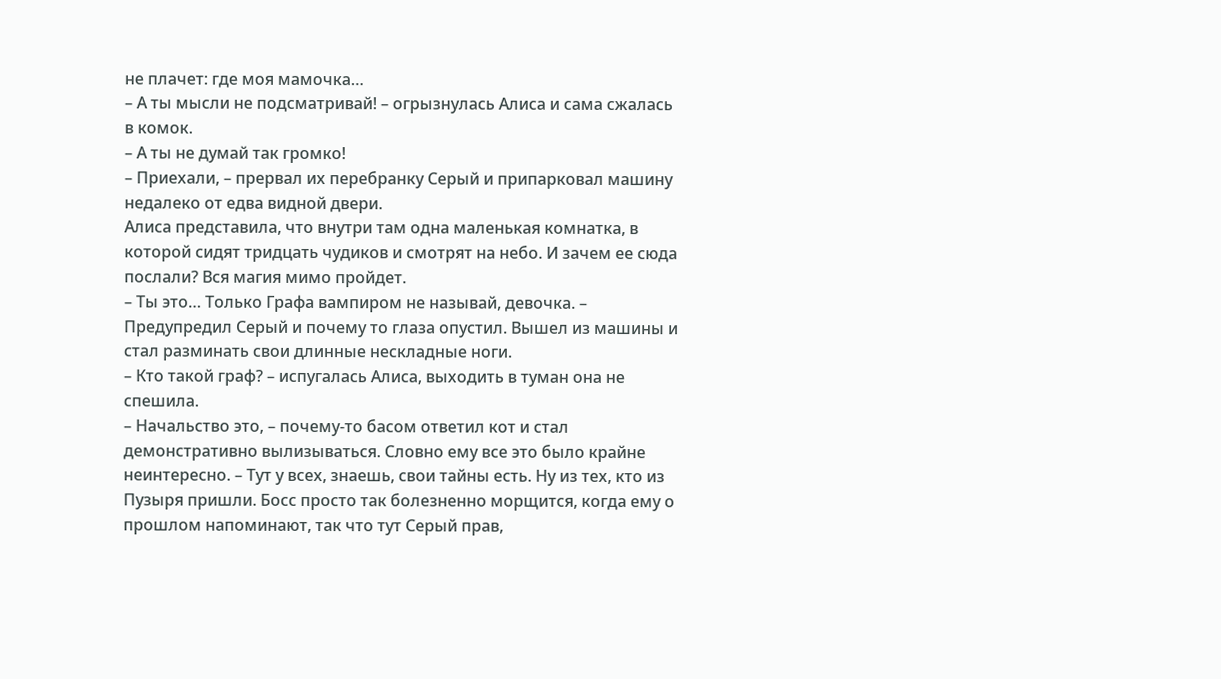не плачет: где моя мамочка…
– А ты мысли не подсматривай! – огрызнулась Алиса и сама сжалась в комок.
– А ты не думай так громко!
– Приехали, – прервал их перебранку Серый и припарковал машину недалеко от едва видной двери.
Алиса представила, что внутри там одна маленькая комнатка, в которой сидят тридцать чудиков и смотрят на небо. И зачем ее сюда послали? Вся магия мимо пройдет.
– Ты это… Только Графа вампиром не называй, девочка. – Предупредил Серый и почему то глаза опустил. Вышел из машины и стал разминать свои длинные нескладные ноги.
– Кто такой граф? – испугалась Алиса, выходить в туман она не спешила.
– Начальство это, – почему-то басом ответил кот и стал демонстративно вылизываться. Словно ему все это было крайне неинтересно. – Тут у всех, знаешь, свои тайны есть. Ну из тех, кто из Пузыря пришли. Босс просто так болезненно морщится, когда ему о прошлом напоминают, так что тут Серый прав,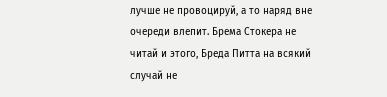лучше не провоцируй, а то наряд вне очереди влепит. Брема Стокера не читай и этого, Бреда Питта на всякий случай не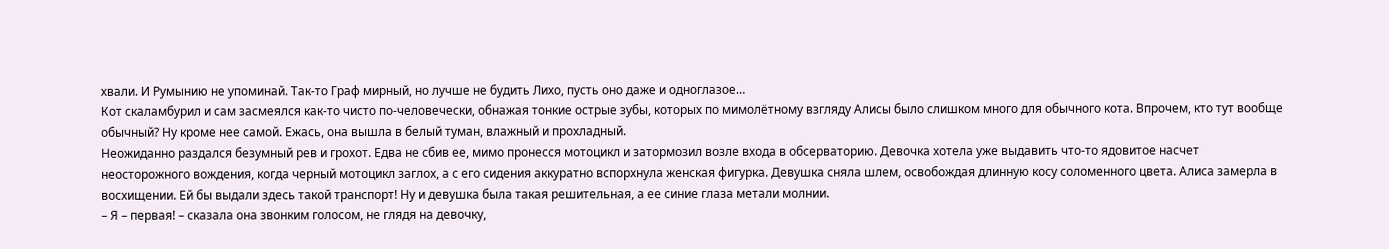хвали. И Румынию не упоминай. Так-то Граф мирный, но лучше не будить Лихо, пусть оно даже и одноглазое…
Кот скаламбурил и сам засмеялся как-то чисто по-человечески, обнажая тонкие острые зубы, которых по мимолётному взгляду Алисы было слишком много для обычного кота. Впрочем, кто тут вообще обычный? Ну кроме нее самой. Ежась, она вышла в белый туман, влажный и прохладный.
Неожиданно раздался безумный рев и грохот. Едва не сбив ее, мимо пронесся мотоцикл и затормозил возле входа в обсерваторию. Девочка хотела уже выдавить что-то ядовитое насчет неосторожного вождения, когда черный мотоцикл заглох, а с его сидения аккуратно вспорхнула женская фигурка. Девушка сняла шлем, освобождая длинную косу соломенного цвета. Алиса замерла в восхищении. Ей бы выдали здесь такой транспорт! Ну и девушка была такая решительная, а ее синие глаза метали молнии.
– Я – первая! – сказала она звонким голосом, не глядя на девочку,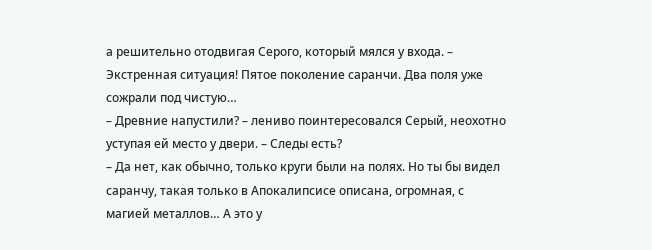а решительно отодвигая Серого, который мялся у входа. – Экстренная ситуация! Пятое поколение саранчи. Два поля уже сожрали под чистую…
– Древние напустили? – лениво поинтересовался Серый, неохотно уступая ей место у двери. – Следы есть?
– Да нет, как обычно, только круги были на полях. Но ты бы видел саранчу, такая только в Апокалипсисе описана, огромная, с магией металлов… А это у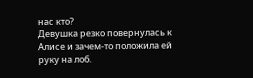нас кто?
Девушка резко повернулась к Алисе и зачем-то положила ей руку на лоб.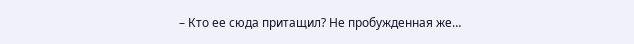– Кто ее сюда притащил? Не пробужденная же…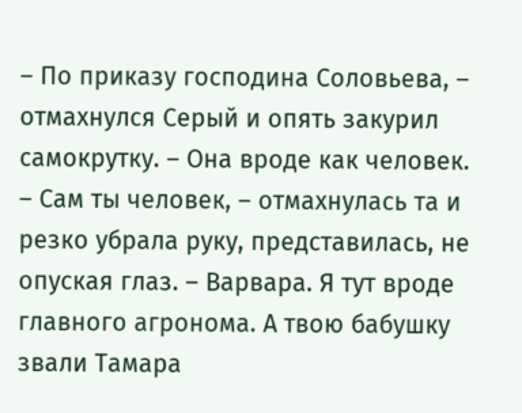– По приказу господина Соловьева, – отмахнулся Серый и опять закурил самокрутку. – Она вроде как человек.
– Сам ты человек, – отмахнулась та и резко убрала руку, представилась, не опуская глаз. – Варвара. Я тут вроде главного агронома. А твою бабушку звали Тамара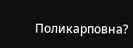Поликарповна?